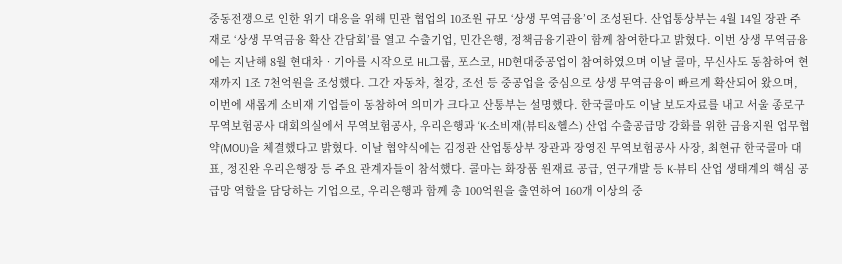중동전쟁으로 인한 위기 대응을 위해 민관 협업의 10조원 규모 ‘상생 무역금융’이 조성된다. 산업통상부는 4월 14일 장관 주재로 ‘상생 무역금융 확산 간담회’를 열고 수출기업, 민간은행, 정책금융기관이 함께 참여한다고 밝혔다. 이번 상생 무역금융에는 지난해 8월 현대차‧기아를 시작으로 HL그룹, 포스코, HD현대중공업이 참여하였으며 이날 콜마, 무신사도 동참하여 현재까지 1조 7천억원을 조성했다. 그간 자동차, 철강, 조선 등 중공업을 중심으로 상생 무역금융이 빠르게 확산되어 왔으며, 이번에 새롭게 소비재 기업들이 동참하여 의미가 크다고 산통부는 설명했다. 한국콜마도 이날 보도자료를 내고 서울 종로구 무역보험공사 대회의실에서 무역보험공사, 우리은행과 ‘K-소비재(뷰티&헬스) 산업 수출공급망 강화를 위한 금융지원 업무협약(MOU)을 체결했다고 밝혔다. 이날 협약식에는 김정관 산업통상부 장관과 장영진 무역보험공사 사장, 최현규 한국콜마 대표, 정진완 우리은행장 등 주요 관계자들이 참석했다. 콜마는 화장품 원재료 공급, 연구개발 등 K-뷰티 산업 생태계의 핵심 공급망 역할을 담당하는 기업으로, 우리은행과 함께 총 100억원을 출연하여 160개 이상의 중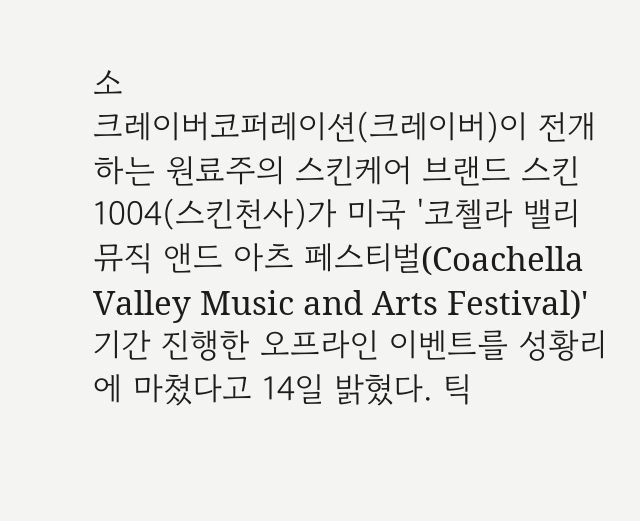소
크레이버코퍼레이션(크레이버)이 전개하는 원료주의 스킨케어 브랜드 스킨1004(스킨천사)가 미국 '코첼라 밸리 뮤직 앤드 아츠 페스티벌(Coachella Valley Music and Arts Festival)' 기간 진행한 오프라인 이벤트를 성황리에 마쳤다고 14일 밝혔다. 틱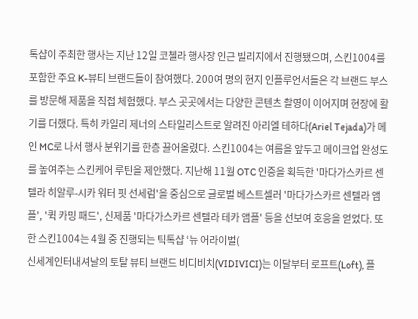톡샵이 주최한 행사는 지난 12일 코첼라 행사장 인근 빌리지에서 진행됐으며, 스킨1004를 포함한 주요 K-뷰티 브랜드들이 참여했다. 200여 명의 현지 인플루언서들은 각 브랜드 부스를 방문해 제품을 직접 체험했다. 부스 곳곳에서는 다양한 콘텐츠 촬영이 이어지며 현장에 활기를 더했다. 특히 카일리 제너의 스타일리스트로 알려진 아리엘 테하다(Ariel Tejada)가 메인 MC로 나서 행사 분위기를 한층 끌어올렸다. 스킨1004는 여름을 앞두고 메이크업 완성도를 높여주는 스킨케어 루틴을 제안했다. 지난해 11월 OTC 인증을 획득한 '마다가스카르 센텔라 히알루-시카 워터 핏 선세럼'을 중심으로 글로벌 베스트셀러 '마다가스카르 센텔라 앰플', '퀵 카밍 패드', 신제품 '마다가스카르 센텔라 테카 앰플' 등을 선보여 호응을 얻었다. 또한 스킨1004는 4월 중 진행되는 틱톡샵 ‘뉴 어라이벌(
신세계인터내셔날의 토탈 뷰티 브랜드 비디비치(VIDIVICI)는 이달부터 로프트(Loft), 플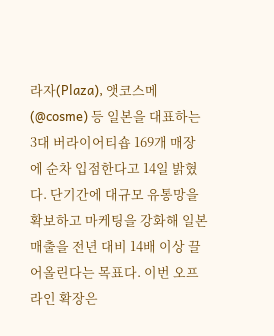라자(Plaza), 앳코스메(@cosme) 등 일본을 대표하는 3대 버라이어티숍 169개 매장에 순차 입점한다고 14일 밝혔다. 단기간에 대규모 유통망을 확보하고 마케팅을 강화해 일본 매출을 전년 대비 14배 이상 끌어올린다는 목표다. 이번 오프라인 확장은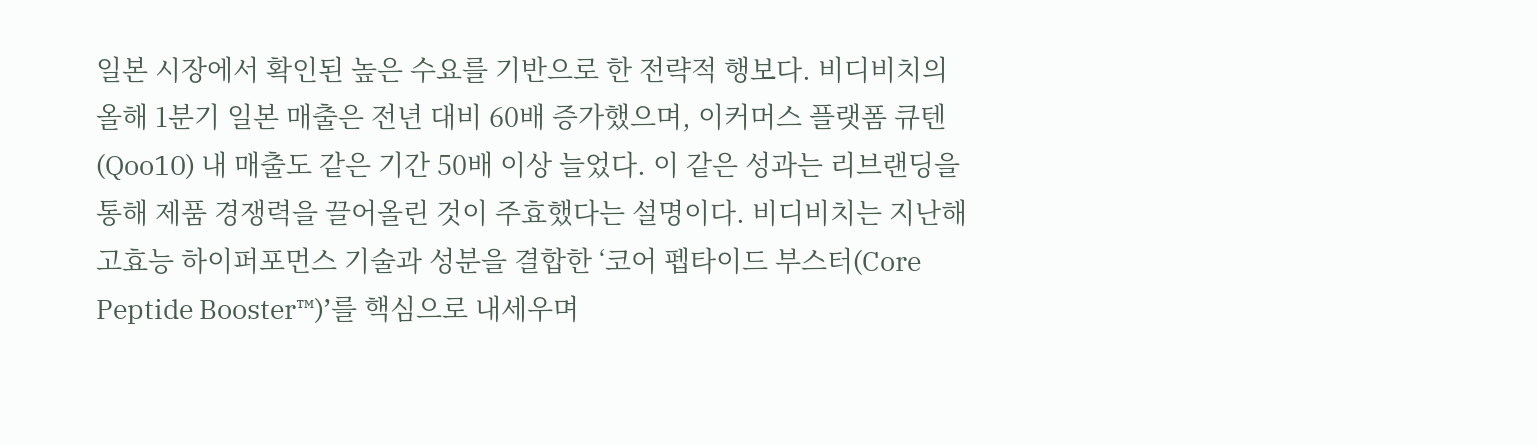일본 시장에서 확인된 높은 수요를 기반으로 한 전략적 행보다. 비디비치의 올해 1분기 일본 매출은 전년 대비 60배 증가했으며, 이커머스 플랫폼 큐텐(Qoo10) 내 매출도 같은 기간 50배 이상 늘었다. 이 같은 성과는 리브랜딩을 통해 제품 경쟁력을 끌어올린 것이 주효했다는 설명이다. 비디비치는 지난해 고효능 하이퍼포먼스 기술과 성분을 결합한 ‘코어 펩타이드 부스터(Core Peptide Booster™)’를 핵심으로 내세우며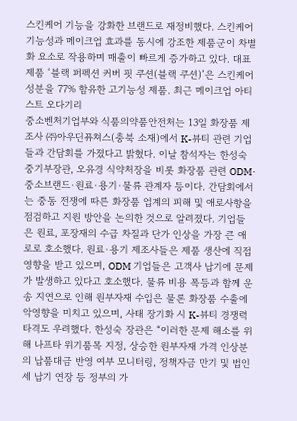스킨케어 기능을 강화한 브랜드로 재정비했다. 스킨케어 기능성과 메이크업 효과를 동시에 강조한 제품군이 차별화 요소로 작용하며 매출이 빠르게 증가하고 있다. 대표 제품 ‘블랙 퍼펙션 커버 핏 쿠션(블랙 쿠션)’은 스킨케어 성분을 77% 함유한 고기능성 제품. 최근 메이크업 아티스트 오다기리
중소벤처기업부와 식품의약품안전처는 13일 화장품 제조사 ㈜아우딘퓨쳐스(충북 소재)에서 K-뷰티 관련 기업들과 간담회를 가졌다고 밝혔다. 이날 참석자는 한성숙 중기부장관, 오유경 식약처장을 비롯 화장품 관련 ODM·중소브랜드·원료·용기·물류 관계자 등이다. 간담회에서는 중동 전쟁에 따른 화장품 업계의 피해 및 애로사항을 점검하고 지원 방안을 논의한 것으로 알려졌다. 기업들은 원료, 포장재의 수급 차질과 단가 인상을 가장 큰 애로로 호소했다. 원료·용기 제조사들은 제품 생산에 직접 영향을 받고 있으며, ODM 기업들은 고객사 납기에 문제가 발생하고 있다고 호소했다. 물류 비용 폭등과 함께 운송 지연으로 인해 원부자재 수입은 물론 화장품 수출에 악영향을 미치고 있으며, 사태 장기화 시 K-뷰티 경쟁력 타격도 우려했다. 한성숙 장관은 “이러한 문제 해소를 위해 나프타 위기품목 지정, 상승한 원부자재 가격 인상분의 납품대금 반영 여부 모니터링, 정책자금 만기 및 법인세 납기 연장 등 정부의 가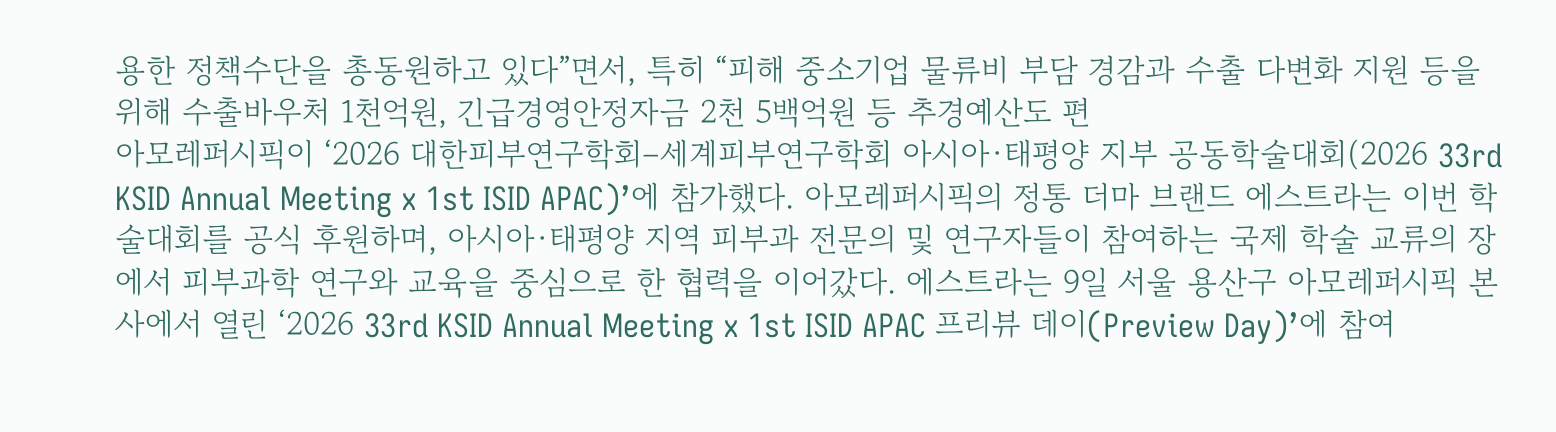용한 정책수단을 총동원하고 있다”면서, 특히 “피해 중소기업 물류비 부담 경감과 수출 다변화 지원 등을 위해 수출바우처 1천억원, 긴급경영안정자금 2천 5백억원 등 추경예산도 편
아모레퍼시픽이 ‘2026 대한피부연구학회–세계피부연구학회 아시아·태평양 지부 공동학술대회(2026 33rd KSID Annual Meeting x 1st ISID APAC)’에 참가했다. 아모레퍼시픽의 정통 더마 브랜드 에스트라는 이번 학술대회를 공식 후원하며, 아시아·태평양 지역 피부과 전문의 및 연구자들이 참여하는 국제 학술 교류의 장에서 피부과학 연구와 교육을 중심으로 한 협력을 이어갔다. 에스트라는 9일 서울 용산구 아모레퍼시픽 본사에서 열린 ‘2026 33rd KSID Annual Meeting x 1st ISID APAC 프리뷰 데이(Preview Day)’에 참여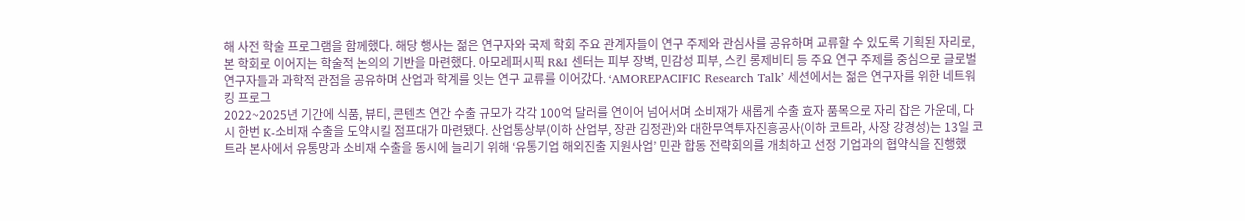해 사전 학술 프로그램을 함께했다. 해당 행사는 젊은 연구자와 국제 학회 주요 관계자들이 연구 주제와 관심사를 공유하며 교류할 수 있도록 기획된 자리로, 본 학회로 이어지는 학술적 논의의 기반을 마련했다. 아모레퍼시픽 R&I 센터는 피부 장벽, 민감성 피부, 스킨 롱제비티 등 주요 연구 주제를 중심으로 글로벌 연구자들과 과학적 관점을 공유하며 산업과 학계를 잇는 연구 교류를 이어갔다. ‘AMOREPACIFIC Research Talk’ 세션에서는 젊은 연구자를 위한 네트워킹 프로그
2022~2025년 기간에 식품, 뷰티, 콘텐츠 연간 수출 규모가 각각 100억 달러를 연이어 넘어서며 소비재가 새롭게 수출 효자 품목으로 자리 잡은 가운데, 다시 한번 K-소비재 수출을 도약시킬 점프대가 마련됐다. 산업통상부(이하 산업부, 장관 김정관)와 대한무역투자진흥공사(이하 코트라, 사장 강경성)는 13일 코트라 본사에서 유통망과 소비재 수출을 동시에 늘리기 위해 ‘유통기업 해외진출 지원사업’ 민관 합동 전략회의를 개최하고 선정 기업과의 협약식을 진행했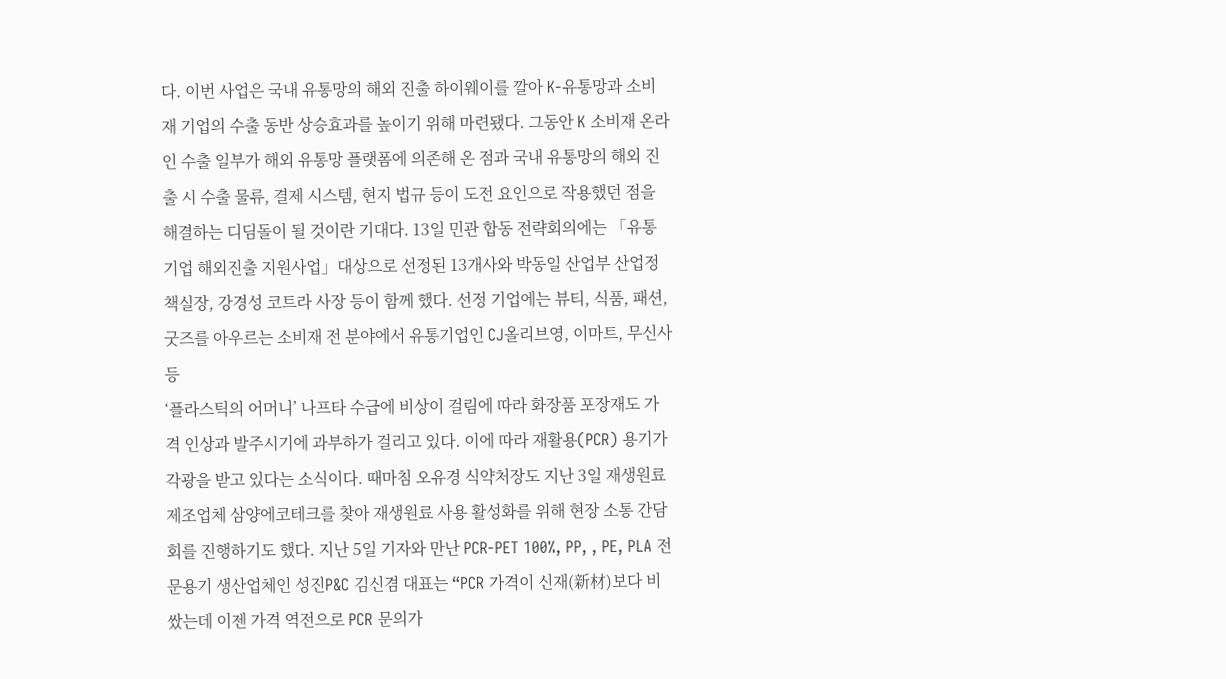다. 이번 사업은 국내 유통망의 해외 진출 하이웨이를 깔아 K-유통망과 소비재 기업의 수출 동반 상승효과를 높이기 위해 마련됐다. 그동안 K 소비재 온라인 수출 일부가 해외 유통망 플랫폼에 의존해 온 점과 국내 유통망의 해외 진출 시 수출 물류, 결제 시스템, 현지 법규 등이 도전 요인으로 작용했던 점을 해결하는 디딤돌이 될 것이란 기대다. 13일 민관 합동 전략회의에는 「유통기업 해외진출 지원사업」대상으로 선정된 13개사와 박동일 산업부 산업정책실장, 강경성 코트라 사장 등이 함께 했다. 선정 기업에는 뷰티, 식품, 패션, 굿즈를 아우르는 소비재 전 분야에서 유통기업인 CJ올리브영, 이마트, 무신사 등
‘플라스틱의 어머니’ 나프타 수급에 비상이 걸림에 따라 화장품 포장재도 가격 인상과 발주시기에 과부하가 걸리고 있다. 이에 따라 재활용(PCR) 용기가 각광을 받고 있다는 소식이다. 때마침 오유경 식약처장도 지난 3일 재생원료 제조업체 삼양에코테크를 찾아 재생원료 사용 활성화를 위해 현장 소통 간담회를 진행하기도 했다. 지난 5일 기자와 만난 PCR-PET 100%, PP, , PE, PLA 전문용기 생산업체인 성진P&C 김신겸 대표는 “PCR 가격이 신재(新材)보다 비쌌는데 이젠 가격 역전으로 PCR 문의가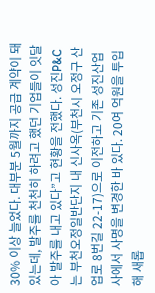30% 이상 늘었다. 대부분 5월까지 공급 계약이 돼 있는데, 발주를 천천히 하려고 했던 기업들이 잇달아 발주를 내고 있다”고 현황을 전했다. 성진P&C는 부천오정일반단지 내 신사옥(부천시 오정구 산업로 8번길 22-17)으로 이전하고 기존 성진산업사에서 사명을 변경한 바 있다. 20여 억원을 투입해 새롭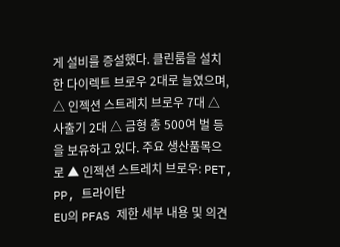게 설비를 증설했다. 클린룸을 설치한 다이렉트 브로우 2대로 늘였으며, △ 인젝션 스트레치 브로우 7대 △ 사출기 2대 △ 금형 총 500여 벌 등을 보유하고 있다. 주요 생산품목으로 ▲ 인젝션 스트레치 브로우: PET, PP, 트라이탄
EU의 PFAS 제한 세부 내용 및 의견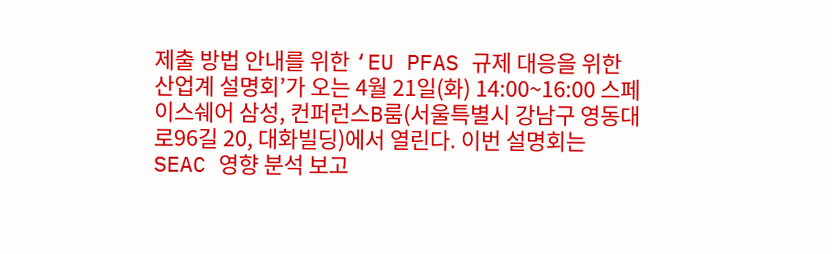제출 방법 안내를 위한 ‘EU PFAS 규제 대응을 위한 산업계 설명회’가 오는 4월 21일(화) 14:00~16:00 스페이스쉐어 삼성, 컨퍼런스B룸(서울특별시 강남구 영동대로96길 20, 대화빌딩)에서 열린다. 이번 설명회는 SEAC 영향 분석 보고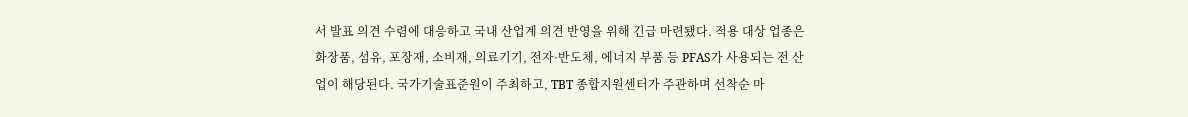서 발표 의견 수렴에 대응하고 국내 산업계 의견 반영을 위해 긴급 마련됐다. 적용 대상 업종은 화장품, 섬유, 포장재, 소비재, 의료기기, 전자·반도체, 에너지 부품 등 PFAS가 사용되는 전 산업이 해당된다. 국가기술표준원이 주최하고, TBT 종합지원센터가 주관하며 선착순 마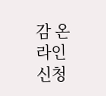감 온라인 신청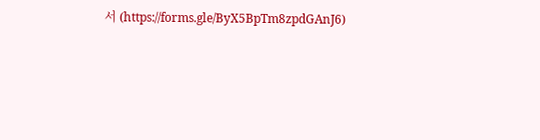서 (https://forms.gle/ByX5BpTm8zpdGAnJ6)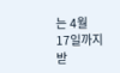는 4월 17일까지 받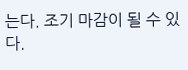는다. 조기 마감이 될 수 있다.